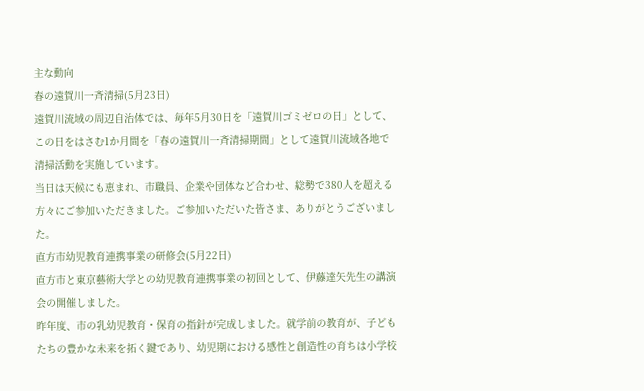主な動向
春の遠賀川一斉清掃(5月23日)
遠賀川流域の周辺自治体では、毎年5月30日を「遠賀川ゴミゼロの日」として、この日をはさむ1か月間を「春の遠賀川一斉清掃期間」として遠賀川流域各地で清掃活動を実施しています。
当日は天候にも恵まれ、市職員、企業や団体など合わせ、総勢で380人を超える方々にご参加いただきました。ご参加いただいた皆さま、ありがとうございました。
直方市幼児教育連携事業の研修会(5月22日)
直方市と東京藝術大学との幼児教育連携事業の初回として、伊藤達矢先生の講演会の開催しました。
昨年度、市の乳幼児教育・保育の指針が完成しました。就学前の教育が、子どもたちの豊かな未来を拓く鍵であり、幼児期における感性と創造性の育ちは小学校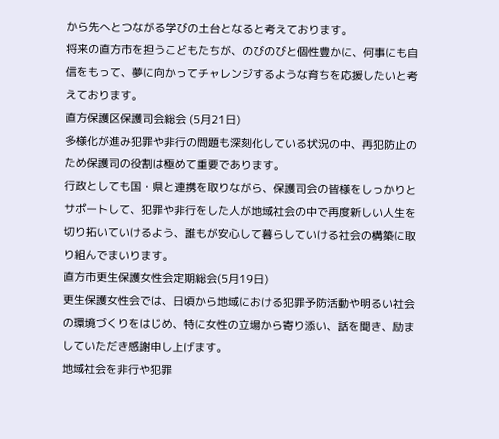から先へとつながる学びの土台となると考えております。
将来の直方市を担うこどもたちが、のびのびと個性豊かに、何事にも自信をもって、夢に向かってチャレンジするような育ちを応援したいと考えております。
直方保護区保護司会総会 (5月21日)
多様化が進み犯罪や非行の問題も深刻化している状況の中、再犯防止のため保護司の役割は極めて重要であります。
行政としても国・県と連携を取りながら、保護司会の皆様をしっかりとサポートして、犯罪や非行をした人が地域社会の中で再度新しい人生を切り拓いていけるよう、誰もが安心して暮らしていける社会の構築に取り組んでまいります。
直方市更生保護女性会定期総会(5月19日)
更生保護女性会では、日頃から地域における犯罪予防活動や明るい社会の環境づくりをはじめ、特に女性の立場から寄り添い、話を聞き、励ましていただき感謝申し上げます。
地域社会を非行や犯罪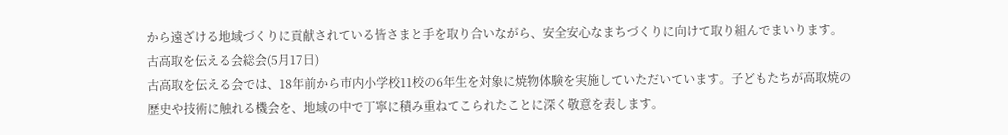から遠ざける地域づくりに貢献されている皆さまと手を取り合いながら、安全安心なまちづくりに向けて取り組んでまいります。
古高取を伝える会総会(5月17日)
古高取を伝える会では、18年前から市内小学校11校の6年生を対象に焼物体験を実施していただいています。子どもたちが高取焼の歴史や技術に触れる機会を、地域の中で丁寧に積み重ねてこられたことに深く敬意を表します。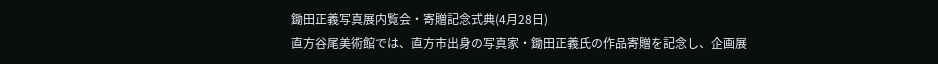鋤田正義写真展内覧会・寄贈記念式典(4月28日)
直方谷尾美術館では、直方市出身の写真家・鋤田正義氏の作品寄贈を記念し、企画展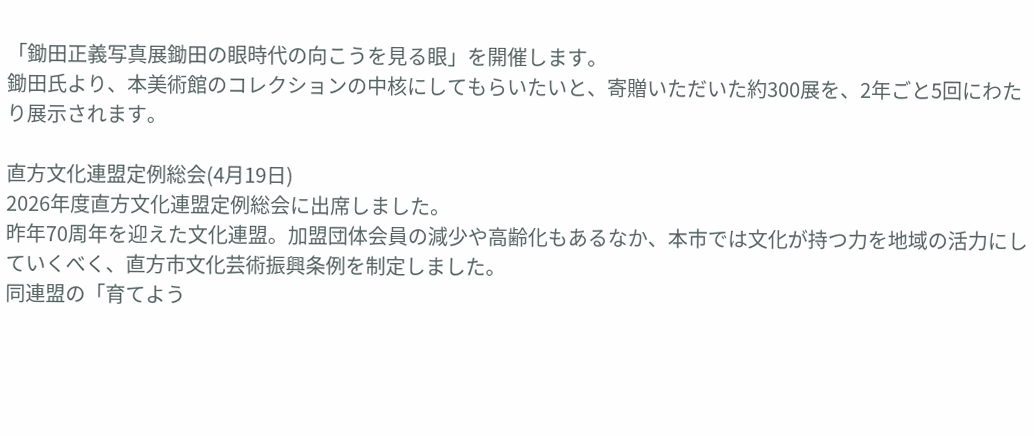「鋤田正義写真展鋤田の眼時代の向こうを見る眼」を開催します。
鋤田氏より、本美術館のコレクションの中核にしてもらいたいと、寄贈いただいた約300展を、2年ごと5回にわたり展示されます。

直方文化連盟定例総会(4月19日)
2026年度直方文化連盟定例総会に出席しました。
昨年70周年を迎えた文化連盟。加盟団体会員の減少や高齢化もあるなか、本市では文化が持つ力を地域の活力にしていくべく、直方市文化芸術振興条例を制定しました。
同連盟の「育てよう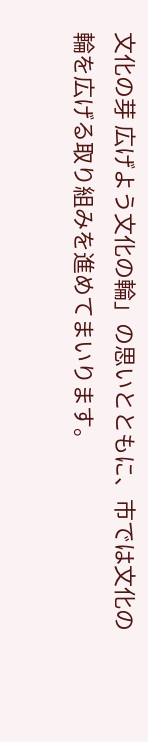文化の芽 広げよう文化の輪」の思いとともに、市では文化の輪を広げる取り組みを進めてまいります。